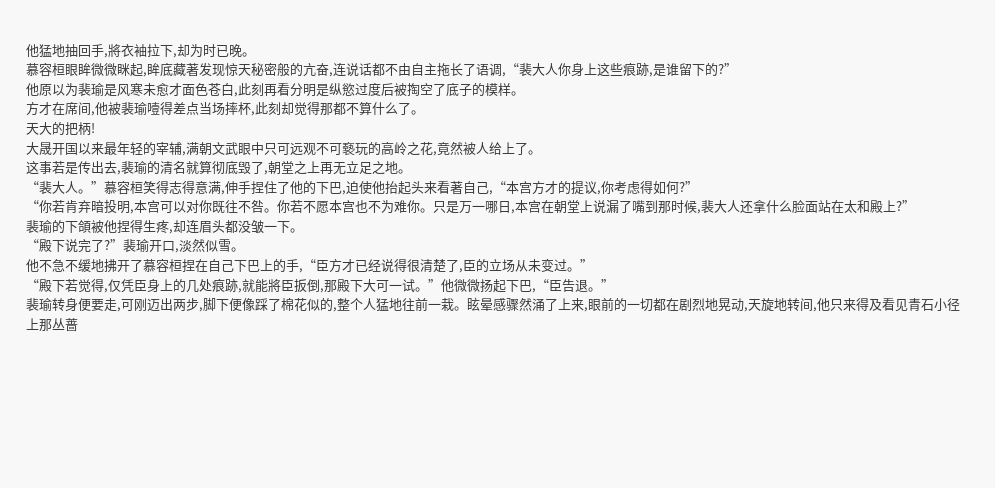他猛地抽回手,將衣袖拉下,却为时已晚。
慕容桓眼眸微微眯起,眸底藏著发现惊天秘密般的亢奋,连说话都不由自主拖长了语调,“裴大人你身上这些痕跡,是谁留下的?”
他原以为裴瑜是风寒未愈才面色苍白,此刻再看分明是纵慾过度后被掏空了底子的模样。
方才在席间,他被裴瑜噎得差点当场摔杯,此刻却觉得那都不算什么了。
天大的把柄!
大晟开国以来最年轻的宰辅,满朝文武眼中只可远观不可褻玩的高岭之花,竟然被人给上了。
这事若是传出去,裴瑜的清名就算彻底毁了,朝堂之上再无立足之地。
“裴大人。”慕容桓笑得志得意满,伸手捏住了他的下巴,迫使他抬起头来看著自己,“本宫方才的提议,你考虑得如何?”
“你若肯弃暗投明,本宫可以对你既往不咎。你若不愿本宫也不为难你。只是万一哪日,本宫在朝堂上说漏了嘴到那时候,裴大人还拿什么脸面站在太和殿上?”
裴瑜的下頜被他捏得生疼,却连眉头都没皱一下。
“殿下说完了?”裴瑜开口,淡然似雪。
他不急不缓地拂开了慕容桓捏在自己下巴上的手,“臣方才已经说得很清楚了,臣的立场从未变过。”
“殿下若觉得,仅凭臣身上的几处痕跡,就能將臣扳倒,那殿下大可一试。”他微微扬起下巴,“臣告退。”
裴瑜转身便要走,可刚迈出两步,脚下便像踩了棉花似的,整个人猛地往前一栽。眩晕感骤然涌了上来,眼前的一切都在剧烈地晃动,天旋地转间,他只来得及看见青石小径上那丛蔷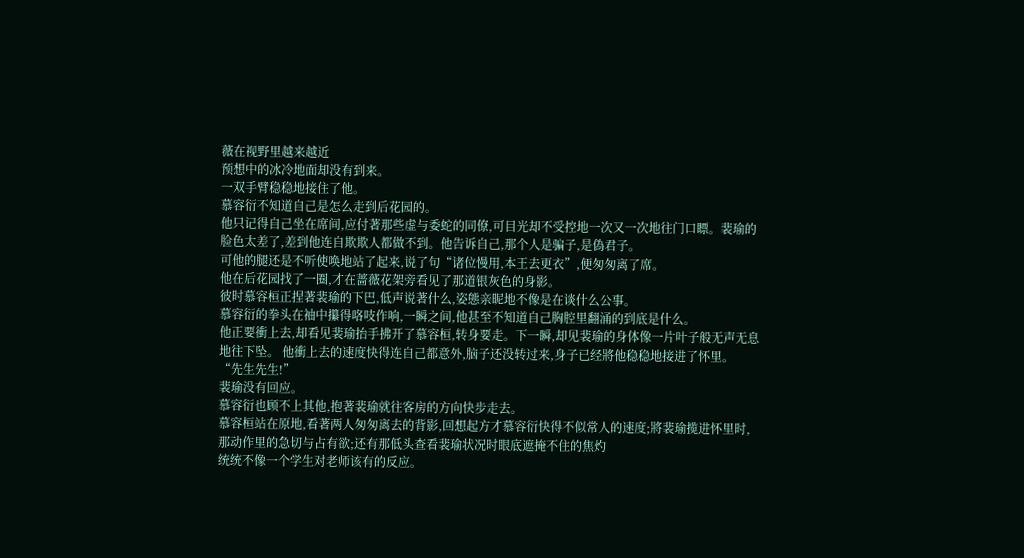薇在视野里越来越近
预想中的冰冷地面却没有到来。
一双手臂稳稳地接住了他。
慕容衍不知道自己是怎么走到后花园的。
他只记得自己坐在席间,应付著那些虚与委蛇的同僚,可目光却不受控地一次又一次地往门口瞟。裴瑜的脸色太差了,差到他连自欺欺人都做不到。他告诉自己,那个人是骗子,是偽君子。
可他的腿还是不听使唤地站了起来,说了句“诸位慢用,本王去更衣”,便匆匆离了席。
他在后花园找了一圈,才在蔷薇花架旁看见了那道银灰色的身影。
彼时慕容桓正捏著裴瑜的下巴,低声说著什么,姿態亲昵地不像是在谈什么公事。
慕容衍的拳头在袖中攥得咯吱作响,一瞬之间,他甚至不知道自己胸腔里翻涌的到底是什么。
他正要衝上去,却看见裴瑜抬手拂开了慕容桓,转身要走。下一瞬,却见裴瑜的身体像一片叶子般无声无息地往下坠。 他衝上去的速度快得连自己都意外,脑子还没转过来,身子已经將他稳稳地接进了怀里。
“先生先生!”
裴瑜没有回应。
慕容衍也顾不上其他,抱著裴瑜就往客房的方向快步走去。
慕容桓站在原地,看著两人匆匆离去的背影,回想起方才慕容衍快得不似常人的速度;將裴瑜揽进怀里时,那动作里的急切与占有欲;还有那低头查看裴瑜状况时眼底遮掩不住的焦灼
统统不像一个学生对老师该有的反应。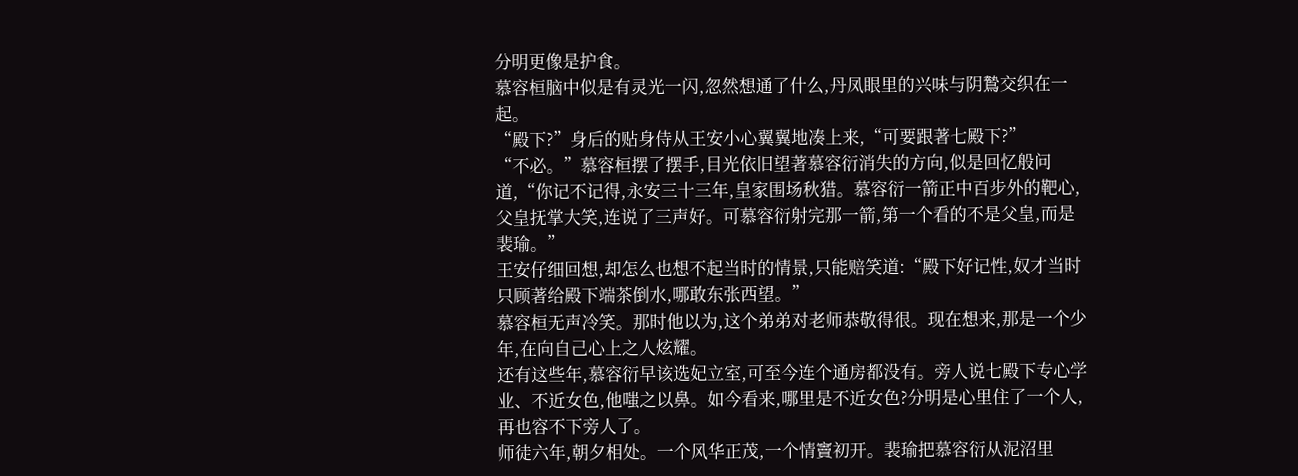分明更像是护食。
慕容桓脑中似是有灵光一闪,忽然想通了什么,丹凤眼里的兴味与阴鷙交织在一起。
“殿下?”身后的贴身侍从王安小心翼翼地凑上来,“可要跟著七殿下?”
“不必。”慕容桓摆了摆手,目光依旧望著慕容衍消失的方向,似是回忆般问道,“你记不记得,永安三十三年,皇家围场秋猎。慕容衍一箭正中百步外的靶心,父皇抚掌大笑,连说了三声好。可慕容衍射完那一箭,第一个看的不是父皇,而是裴瑜。”
王安仔细回想,却怎么也想不起当时的情景,只能赔笑道:“殿下好记性,奴才当时只顾著给殿下端茶倒水,哪敢东张西望。”
慕容桓无声冷笑。那时他以为,这个弟弟对老师恭敬得很。现在想来,那是一个少年,在向自己心上之人炫耀。
还有这些年,慕容衍早该选妃立室,可至今连个通房都没有。旁人说七殿下专心学业、不近女色,他嗤之以鼻。如今看来,哪里是不近女色?分明是心里住了一个人,再也容不下旁人了。
师徒六年,朝夕相处。一个风华正茂,一个情竇初开。裴瑜把慕容衍从泥沼里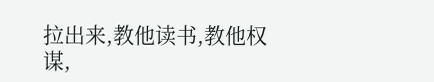拉出来,教他读书,教他权谋,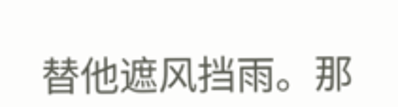替他遮风挡雨。那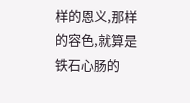样的恩义,那样的容色,就算是铁石心肠的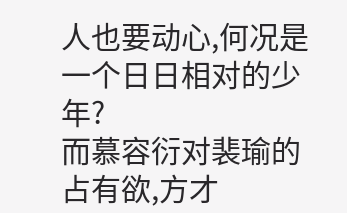人也要动心,何况是一个日日相对的少年?
而慕容衍对裴瑜的占有欲,方才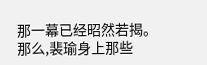那一幕已经昭然若揭。
那么,裴瑜身上那些